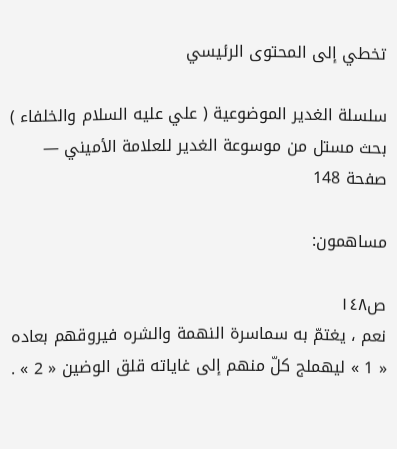تخطي إلى المحتوى الرئيسي

سلسلة الغدير الموضوعية ( علي عليه السلام والخلفاء ) بحث مستل من موسوعة الغدير للعلامة الأميني — صفحة 148

مساهمون:

ص١٤٨
نعم ، يغتمّ به سماسرة النهمة والشره فيروقهم بعاده « 1 » ليهملج كلّ منهم إلى غاياته قلق الوضين « 2 » .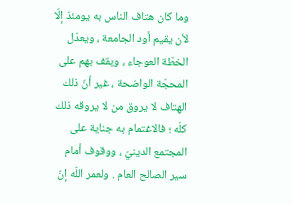وما كان هتاف الناس به يومئذ إلّا لأن يقيم أود الجامعة ، ويعدّل الخطّة العوجاء ، ويقف بهم على المحجّة الواضحة ، غير أنّ ذلك الهتاف لا يروق من لا يروقه ذلك كلّه ؛ فالاغتمام به جناية على المجتمع الدينيّ ، ووقوف أمام سير الصالح العام . ولعمر اللّه إنّ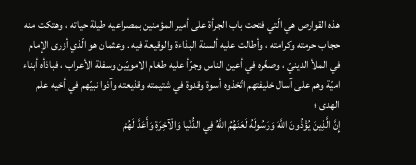هذه القوارص هي الّتي فتحت باب الجرأة على أمير المؤمنين بمصراعيه طيلة حياته ، وهتكت منه حجاب حرمته وكرامته ، وأطالت عليه ألسنة البذاءة والوقيعة فيه . وعثمان هو الّذي أزرى الإمام في الملأ الدينيّ ، وصغّره في أعين الناس وجرّأ عليه طغام الامويّين وسفلة الأعراب ، فباذأه أبناء اميّة وهم على آسال خليفتهم اتّخذوه أسوة وقدوة في شتيمته وقذيعته وآذوا نبيّهم في أخيه علم الهدى ؛
إِنَّ الَّذِينَ يُؤْذُونَ اللَّهَ وَرَسُولَهُ لَعَنَهُمُ اللَّهُ فِي الدُّنْيا وَالْآخِرَةِ وَأَعَدَّ لَهُمْ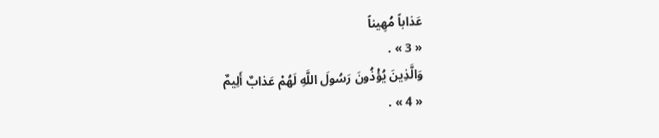عَذاباً مُهِيناً
« 3 » .
وَالَّذِينَ يُؤْذُونَ رَسُولَ اللَّهِ لَهُمْ عَذابٌ أَلِيمٌ
« 4 » .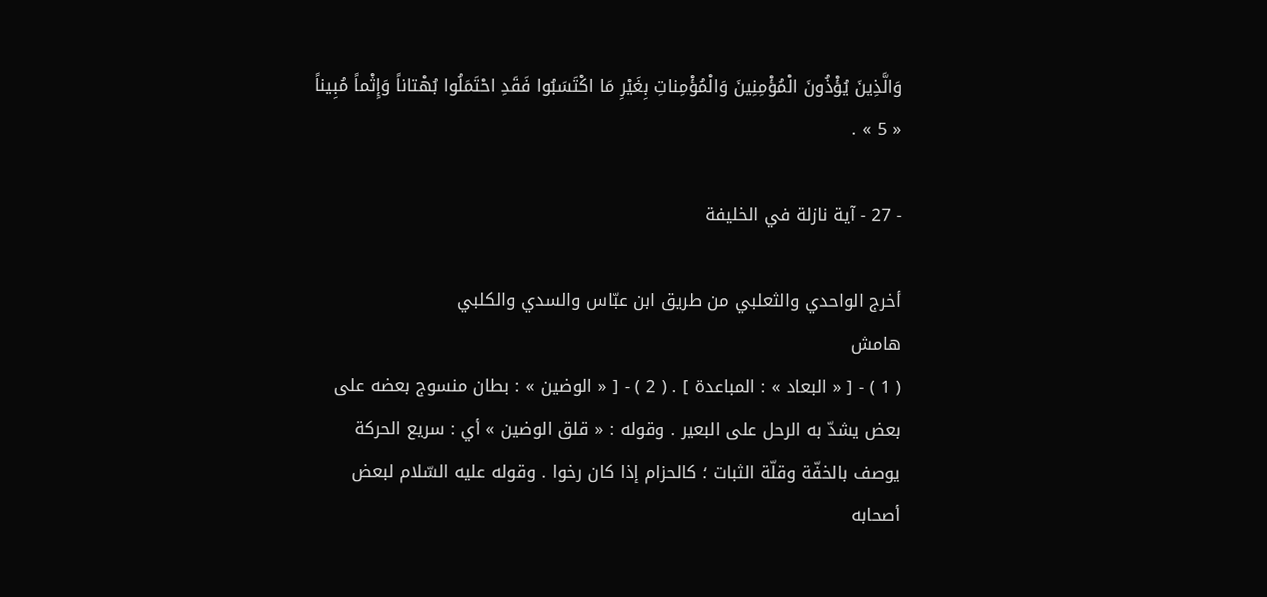وَالَّذِينَ يُؤْذُونَ الْمُؤْمِنِينَ وَالْمُؤْمِناتِ بِغَيْرِ مَا اكْتَسَبُوا فَقَدِ احْتَمَلُوا بُهْتاناً وَإِثْماً مُبِيناً
« 5 » .

- 27 - آية نازلة في الخليفة

أخرج الواحدي والثعلبي من طريق ابن عبّاس والسدي والكلبي
هامش
( 1 ) - [ « البعاد » : المباعدة ] . ( 2 ) - [ « الوضين » : بطان منسوج بعضه على بعض يشدّ به الرحل على البعير . وقوله : « قلق الوضين » أي : سريع الحركة يوصف بالخفّة وقلّة الثبات ؛ كالحزام إذا كان رخوا . وقوله عليه السّلام لبعض أصحابه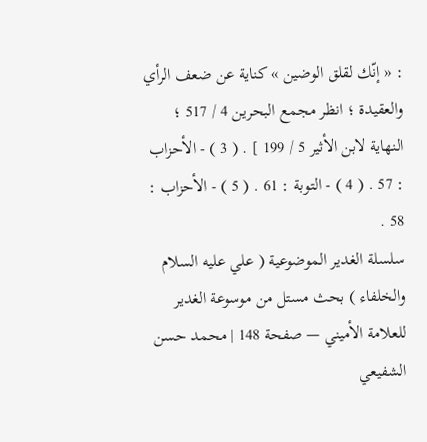: « إنّك لقلق الوضين » كناية عن ضعف الرأي والعقيدة ؛ انظر مجمع البحرين 4 / 517 ؛ النهاية لابن الأثير 5 / 199 ] . ( 3 ) - الأحزاب : 57 . ( 4 ) - التوبة : 61 . ( 5 ) - الأحزاب : 58 .
سلسلة الغدير الموضوعية ( علي عليه السلام والخلفاء ) بحث مستل من موسوعة الغدير للعلامة الأميني — صفحة 148 | محمد حسن الشفيعي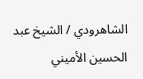الشاهرودي / الشيخ عبد الحسين الأميني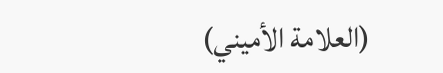(العلامة الأميني)